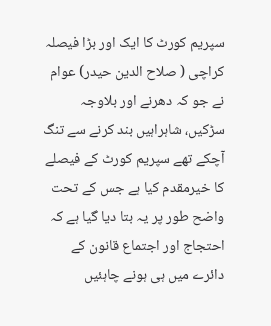سپریم کورٹ کا ایک اور بڑا فیصلہ
کراچی ( صلاح الدین حیدر) عوام نے جو کہ دھرنے اور بلاوجہ سڑکیں، شاہراہیں بند کرنے سے تنگ آچکے تھے سپریم کورٹ کے فیصلے کا خیرمقدم کیا ہے جس کے تحت واضح طور پر یہ بتا دیا گیا ہے کہ احتجاج اور اجتماع قانون کے دائرے میں ہی ہونے چاہئیں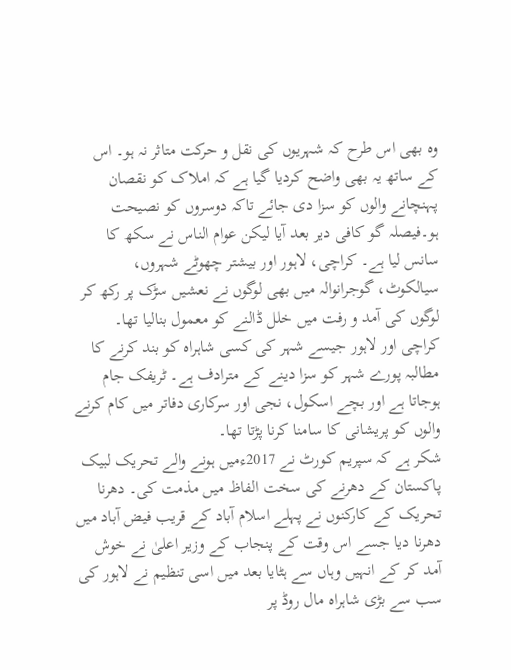وہ بھی اس طرح کہ شہریوں کی نقل و حرکت متاثر نہ ہو۔ اس کے ساتھ یہ بھی واضح کردیا گیا ہے کہ املاک کو نقصان پہنچانے والوں کو سزا دی جائے تاکہ دوسروں کو نصیحت ہو۔فیصلہ گو کافی دیر بعد آیا لیکن عوام الناس نے سکھ کا سانس لیا ہے۔ کراچی، لاہور اور بیشتر چھوٹے شہروں، سیالکوٹ، گوجرانوالہ میں بھی لوگوں نے نعشیں سڑک پر رکھ کر لوگوں کی آمد و رفت میں خلل ڈالنے کو معمول بنالیا تھا۔ کراچی اور لاہور جیسے شہر کی کسی شاہراہ کو بند کرنے کا مطالبہ پورے شہر کو سزا دینے کے مترادف ہے۔ ٹریفک جام ہوجاتا ہے اور بچے اسکول، نجی اور سرکاری دفاتر میں کام کرنے والوں کو پریشانی کا سامنا کرنا پڑتا تھا۔
شکر ہے کہ سپریم کورٹ نے 2017ءمیں ہونے والے تحریک لبیک پاکستان کے دھرنے کی سخت الفاظ میں مذمت کی۔ دھرنا تحریک کے کارکنوں نے پہلے اسلام آباد کے قریب فیض آباد میں دھرنا دیا جسے اس وقت کے پنجاب کے وزیر اعلیٰ نے خوش آمد کر کے انہیں وہاں سے ہٹایا بعد میں اسی تنظیم نے لاہور کی سب سے بڑی شاہراہ مال روڈ پر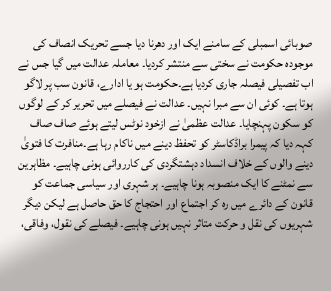صوبائی اسمبلی کے سامنے ایک اور دھرنا دیا جسے تحریک انصاف کی موجودہ حکومت نے سختی سے منتشر کردیا۔ معاملہ عدالت میں گیا جس نے اب تفصیلی فیصلہ جاری کردیا ہے۔حکومت ہو یا ادارے، قانون سب پر لاگو ہوتا ہے۔ کوئی ان سے مبرا نہیں۔ عدالت نے فیصلے میں تحریر کر کے لوگوں کو سکون پہنچایا۔ عدالت عظمیٰ نے ازخود نوٹس لیتے ہوئے صاف صاف کہہ دیا کہ پیمرا براڈکاسٹر کو تحفظ دینے میں ناکام رہا ہے۔منافرت کا فتویٰ دینے والوں کے خلاف انسداد دہشتگردی کی کارروائی ہونی چاہیے۔ مظاہرین سے نمٹنے کا ایک منصوبہ ہونا چاہیے۔ ہر شہری اور سیاسی جماعت کو قانون کے دائرے میں رہ کر اجتماع اور احتجاج کا حق حاصل ہے لیکن دیگر شہریوں کی نقل و حرکت متاثر نہیں ہونی چاہیے۔ فیصلے کی نقول، وفاقی،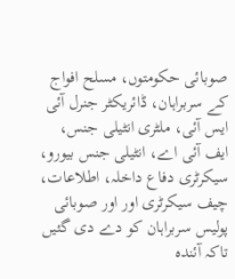صوبائی حکومتوں، مسلح افواج کے سربراہان، ڈائریکٹر جنرل آئی ایس آئی، ملٹری انٹیلی جنس، ایف آئی اے، انٹیلی جنس بیورو، سیکرٹری دفاع داخلہ، اطلاعات، چیف سیکرٹری اور اور صوبائی پولیس سربراہان کو دے دی گئیں تاکہ آئندہ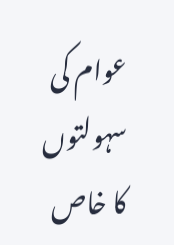عوام کی سہولتوں کا خاص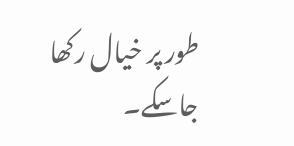طور پر خیال رکھا جاسکے۔